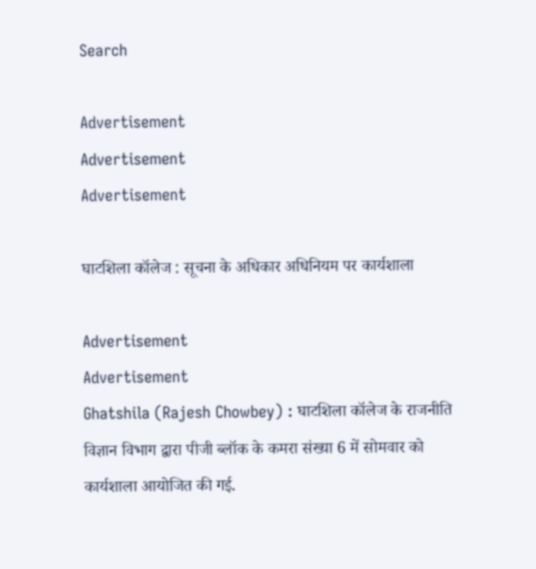Search

Advertisement
Advertisement
Advertisement

घाटशिला कॉलेज : सूचना के अधिकार अधिनियम पर कार्यशाला

Advertisement
Advertisement
Ghatshila (Rajesh Chowbey) : घाटशिला कॉलेज के राजनीति विज्ञान विभाग द्वारा पीजी ब्लॉक के कमरा संख्या 6 में सोमवार को कार्यशाला आयोजित की गई.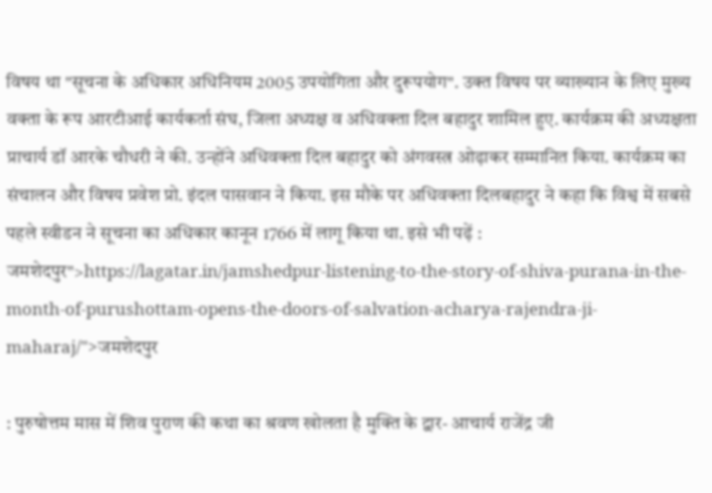विषय था "सूचना के अधिकार अधिनियम 2005 उपयोगिता और दुरूपयोग". उक्त विषय पर व्याख्यान के लिए मुख्य वक्ता के रूप आरटीआई कार्यकर्ता संघ, जिला अध्यक्ष व अधिवक्ता दिल बहादुर शामिल हुए. कार्यक्रम की अध्यक्षता प्राचार्य डॉ आरके चौधरी ने की. उन्होंने अधिवक्ता दिल बहादुर को अंगवस्त्र ओढ़ाकर सम्मानित किया. कार्यक्रम का संचालन और विषय प्रवेश प्रो. इंदल पासवान ने किया. इस मौके पर अधिवक्ता दिलबहादुर ने कहा कि विश्व में सबसे पहले स्वीडन ने सूचना का अधिकार कानून 1766 में लागू किया था. इसे भी पढ़ें : जमशेदपुर">https://lagatar.in/jamshedpur-listening-to-the-story-of-shiva-purana-in-the-month-of-purushottam-opens-the-doors-of-salvation-acharya-rajendra-ji-maharaj/">जमशेदपुर

: पुरुषोत्तम मास में शिव पुराण की कथा का श्रवण खोलता है मुक्ति के द्वार- आचार्य राजेंद्र जी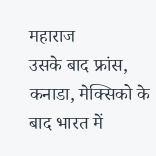महाराज
उसके बाद फ्रांस, कनाडा, मेक्सिको के बाद भारत में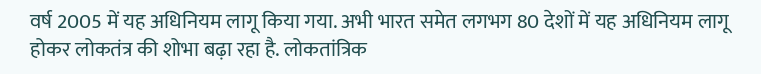वर्ष 2005 में यह अधिनियम लागू किया गया. अभी भारत समेत लगभग 80 देशों में यह अधिनियम लागू होकर लोकतंत्र की शोभा बढ़ा रहा है. लोकतांत्रिक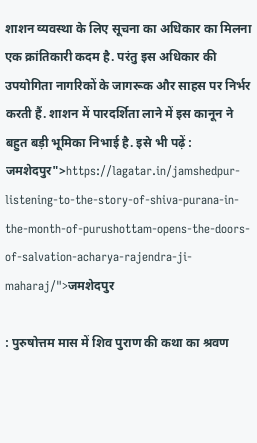शाशन व्यवस्था के लिए सूचना का अधिकार का मिलना एक क्रांतिकारी कदम है. परंतु इस अधिकार की उपयोगिता नागरिकों के जागरूक और साहस पर निर्भर करती हैं. शाशन में पारदर्शिता लाने में इस कानून ने बहुत बड़ी भूमिका निभाई है. इसे भी पढ़ें : जमशेदपुर">https://lagatar.in/jamshedpur-listening-to-the-story-of-shiva-purana-in-the-month-of-purushottam-opens-the-doors-of-salvation-acharya-rajendra-ji-maharaj/">जमशेदपुर

: पुरुषोत्तम मास में शिव पुराण की कथा का श्रवण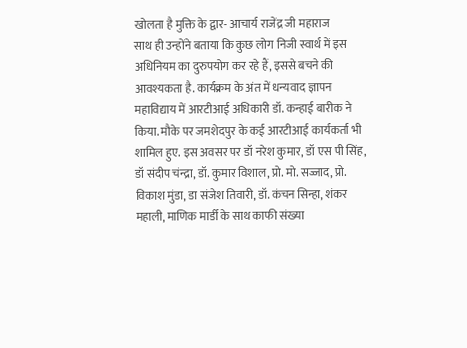खोलता है मुक्ति के द्वार- आचार्य राजेंद्र जी महाराज
साथ ही उन्होंने बताया कि कुछ लोग निजी स्वार्थ में इस अधिनियम का दुरुपयोग कर रहे हैं, इससे बचने की आवश्यकता है. कार्यक्रम के अंत में धन्यवाद ज्ञापन महाविद्याय में आरटीआई अधिकारी डॉ. कन्हाई बारीक ने किया. मौके पर जमशेदपुर के कई आरटीआई कार्यकर्ता भी शामिल हुए. इस अवसर पर डॉ नरेश कुमार, डॉ एस पी सिंह, डॉ संदीप चंन्द्रा, डॉ. कुमार विशाल, प्रो. मो. सज्जाद, प्रो. विकाश मुंडा, डा संजेश तिवारी, डॉ. कंचन सिन्हा, शंकर महाली, माणिक मार्डी के साथ काफी संख्या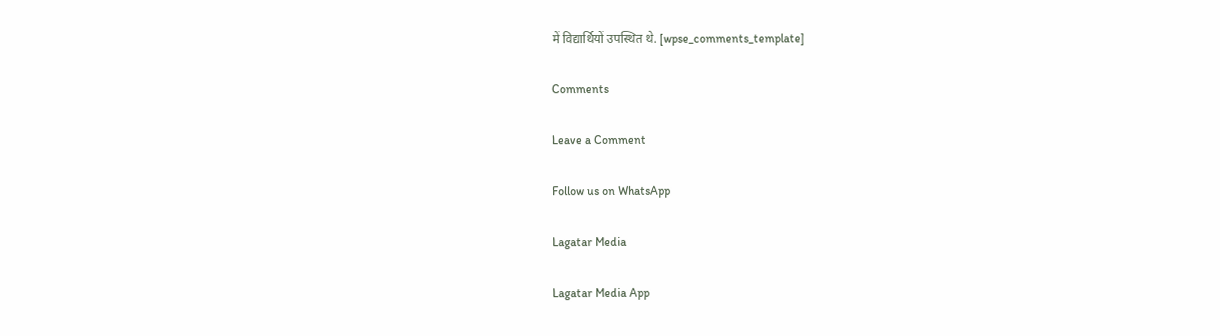में विद्यार्थियों उपस्थित थे. [wpse_comments_template]

Comments

Leave a Comment

Follow us on WhatsApp

Lagatar Media

Lagatar Media App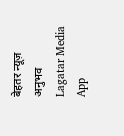बेहतर न्यूज़ अनुभव
Lagatar Media App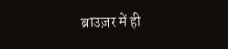ब्राउज़र में ही